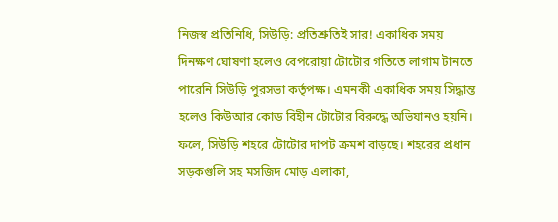নিজস্ব প্রতিনিধি, সিউড়ি: প্রতিশ্রুতিই সার! একাধিক সময় দিনক্ষণ ঘোষণা হলেও বেপরোয়া টোটোর গতিতে লাগাম টানতে পারেনি সিউড়ি পুরসভা কর্তৃপক্ষ। এমনকী একাধিক সময় সিদ্ধান্ত হলেও কিউআর কোড বিহীন টোটোর বিরুদ্ধে অভিযানও হয়নি। ফলে, সিউড়ি শহরে টোটোর দাপট ক্রমশ বাড়ছে। শহরের প্রধান সড়কগুলি সহ মসজিদ মোড় এলাকা,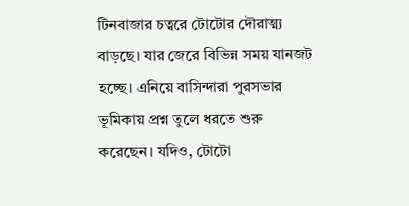টিনবাজার চত্বরে টোটোর দৌরাত্ম্য বাড়ছে। যার জেরে বিভিন্ন সময় যানজট হচ্ছে। এনিয়ে বাসিন্দারা পুরসভার ভূমিকায় প্রশ্ন তুলে ধরতে শুরু করেছেন। যদিও, টোটো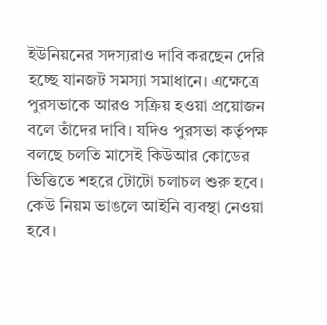ইউনিয়নের সদস্যরাও দাবি করছেন দেরি হচ্ছে যানজট সমস্যা সমাধানে। এক্ষেত্রে পুরসভাকে আরও সক্রিয় হওয়া প্রয়োজন বলে তাঁদের দাবি। যদিও পুরসভা কর্তৃপক্ষ বলছে চলতি মাসেই কিউআর কোডের ভিত্তিতে শহরে টোটো চলাচল শুরু হবে। কেউ নিয়ম ভাঙলে আইনি ব্যবস্থা নেওয়া হবে।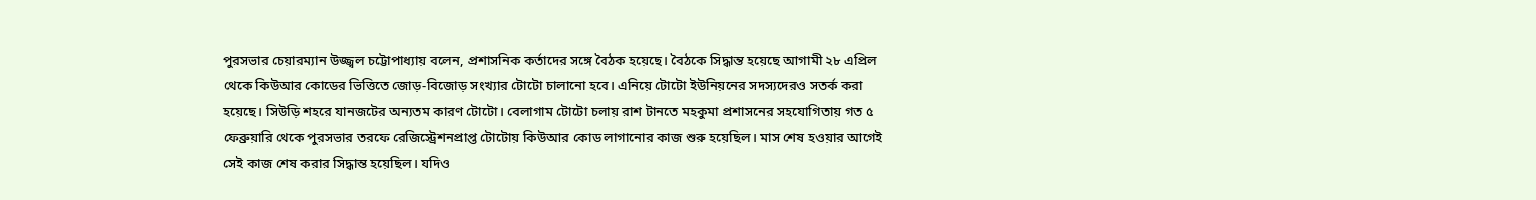পুরসভার চেয়ারম্যান উজ্জ্বল চট্টোপাধ্যায় বলেন, প্রশাসনিক কর্তাদের সঙ্গে বৈঠক হয়েছে। বৈঠকে সিদ্ধান্ত হয়েছে আগামী ২৮ এপ্রিল থেকে কিউআর কোডের ভিত্তিতে জোড়-বিজোড় সংখ্যার টোটো চালানো হবে। এনিয়ে টোটো ইউনিয়নের সদস্যদেরও সতর্ক করা হয়েছে। সিউড়ি শহরে যানজটের অন্যতম কারণ টোটো। বেলাগাম টোটো চলায় রাশ টানতে মহকুমা প্রশাসনের সহযোগিতায় গত ৫ ফেব্রুয়ারি থেকে পুরসভার তরফে রেজিস্ট্রেশনপ্রাপ্ত টোটোয় কিউআর কোড লাগানোর কাজ শুরু হয়েছিল। মাস শেষ হওয়ার আগেই সেই কাজ শেষ করার সিদ্ধান্ত হয়েছিল। যদিও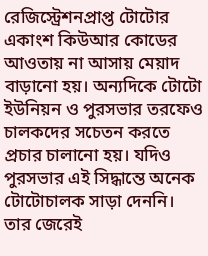রেজিস্ট্রেশনপ্রাপ্ত টোটোর একাংশ কিউআর কোডের আওতায় না আসায় মেয়াদ বাড়ানো হয়। অন্যদিকে টোটো ইউনিয়ন ও পুরসভার তরফেও চালকদের সচেতন করতে প্রচার চালানো হয়। যদিও পুরসভার এই সিদ্ধান্তে অনেক টোটোচালক সাড়া দেননি। তার জেরেই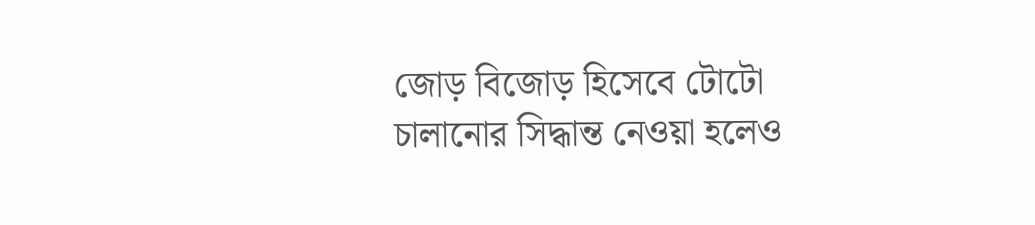জোড় বিজোড় হিসেবে টোটো চালানোর সিদ্ধান্ত নেওয়া হলেও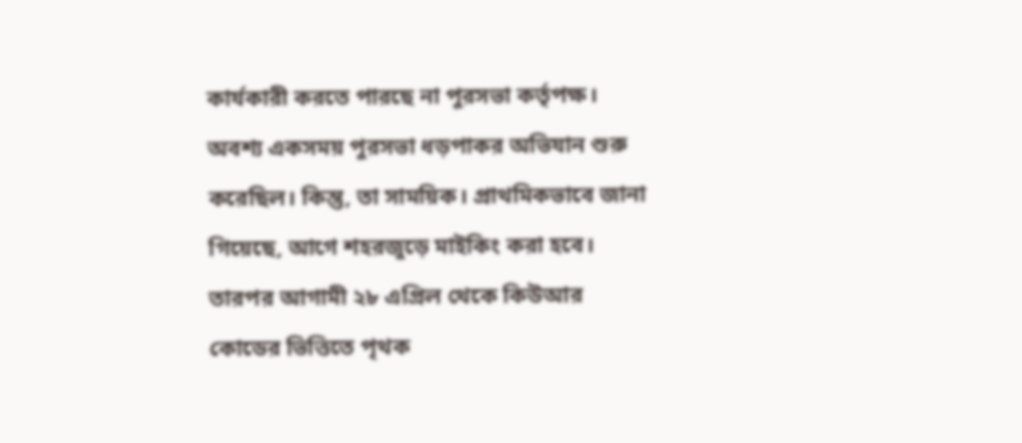কার্যকারী করতে পারছে না পুরসভা কর্তৃপক্ষ। অবশ্য একসময় পুরসভা ধড়পাকর অভিযান শুরু করেছিল। কিন্তু, তা সাময়িক। প্রাথমিকভাবে জানা গিয়েছে, আগে শহরজুড়ে মাইকিং করা হবে। তারপর আগামী ২৮ এপ্রিল থেকে কিউআর কোডের ভিত্তিতে পৃথক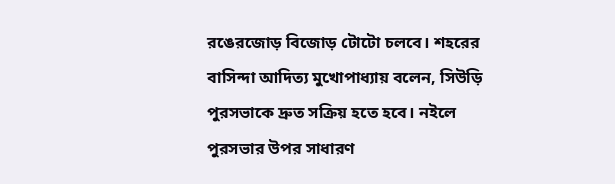রঙেরজোড় বিজোড় টোটো চলবে। শহরের বাসিন্দা আদিত্য মুখোপাধ্যায় বলেন, সিউড়ি পুরসভাকে দ্রুত সক্রিয় হতে হবে। নইলে পুরসভার উপর সাধারণ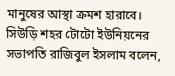মানুষের আস্থা ক্রমশ হারাবে। সিউড়ি শহর টোটো ইউনিয়নের সভাপতি রাজিবুল ইসলাম বলেন,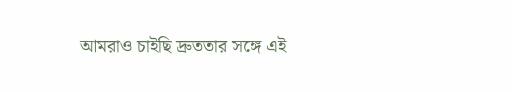আমরাও চাইছি দ্রুততার সঙ্গে এই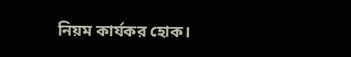নিয়ম কার্যকর হোক।